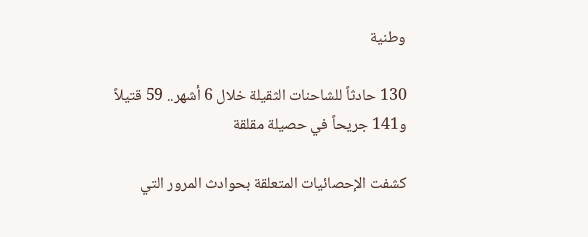وطنية

130 حادثاً للشاحنات الثقيلة خلال 6 أشهر.. 59 قتيلاً و141 جريحاً في حصيلة مقلقة

كشفت الإحصائيات المتعلقة بحوادث المرور التي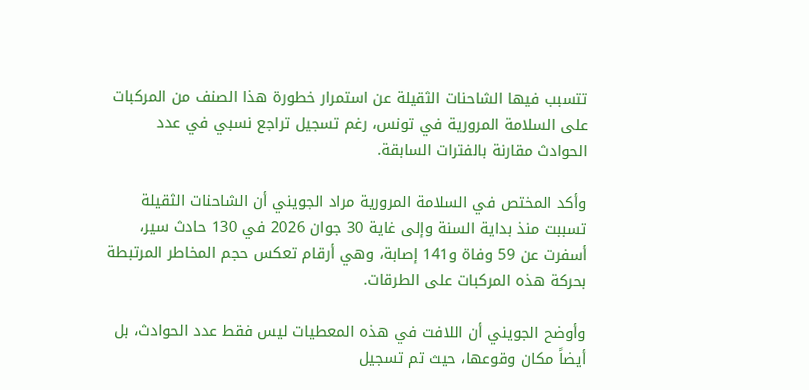تتسبب فيها الشاحنات الثقيلة عن استمرار خطورة هذا الصنف من المركبات على السلامة المرورية في تونس، رغم تسجيل تراجع نسبي في عدد الحوادث مقارنة بالفترات السابقة.

وأكد المختص في السلامة المرورية مراد الجويني أن الشاحنات الثقيلة تسببت منذ بداية السنة وإلى غاية 30 جوان 2026 في 130 حادث سير، أسفرت عن 59 وفاة و141 إصابة، وهي أرقام تعكس حجم المخاطر المرتبطة بحركة هذه المركبات على الطرقات.

وأوضح الجويني أن اللافت في هذه المعطيات ليس فقط عدد الحوادث، بل أيضاً مكان وقوعها، حيث تم تسجيل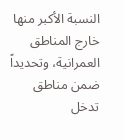النسبة الأكبر منها خارج المناطق العمرانية، وتحديداً ضمن مناطق تدخل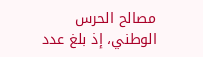مصالح الحرس الوطني، إذ بلغ عدد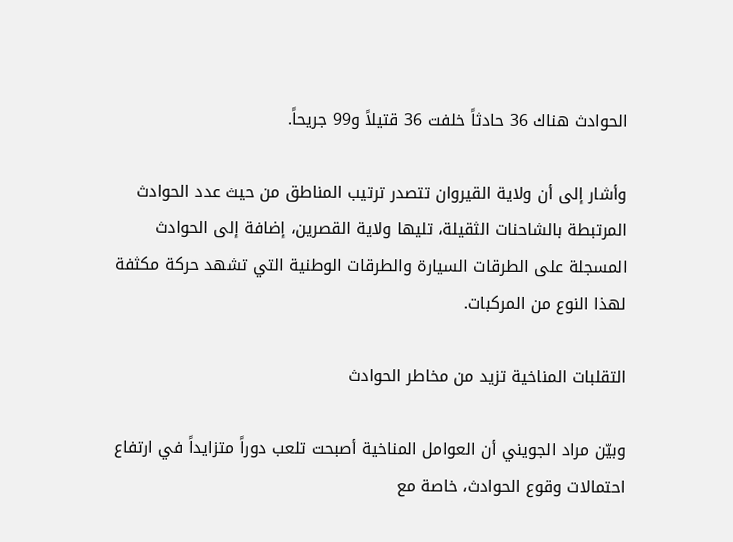الحوادث هناك 36 حادثاً خلفت 36 قتيلاً و99 جريحاً.

وأشار إلى أن ولاية القيروان تتصدر ترتيب المناطق من حيث عدد الحوادث المرتبطة بالشاحنات الثقيلة، تليها ولاية القصرين، إضافة إلى الحوادث المسجلة على الطرقات السيارة والطرقات الوطنية التي تشهد حركة مكثفة لهذا النوع من المركبات.

التقلبات المناخية تزيد من مخاطر الحوادث

وبيّن مراد الجويني أن العوامل المناخية أصبحت تلعب دوراً متزايداً في ارتفاع احتمالات وقوع الحوادث، خاصة مع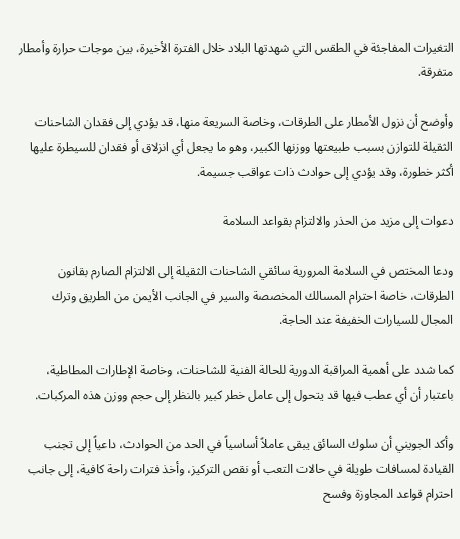التغيرات المفاجئة في الطقس التي شهدتها البلاد خلال الفترة الأخيرة، بين موجات حرارة وأمطار متفرقة.

وأوضح أن نزول الأمطار على الطرقات، وخاصة السريعة منها، قد يؤدي إلى فقدان الشاحنات الثقيلة للتوازن بسبب طبيعتها ووزنها الكبير، وهو ما يجعل أي انزلاق أو فقدان للسيطرة عليها أكثر خطورة، وقد يؤدي إلى حوادث ذات عواقب جسيمة.

دعوات إلى مزيد من الحذر والالتزام بقواعد السلامة

ودعا المختص في السلامة المرورية سائقي الشاحنات الثقيلة إلى الالتزام الصارم بقانون الطرقات، خاصة احترام المسالك المخصصة والسير في الجانب الأيمن من الطريق وترك المجال للسيارات الخفيفة عند الحاجة.

كما شدد على أهمية المراقبة الدورية للحالة الفنية للشاحنات، وخاصة الإطارات المطاطية، باعتبار أن أي عطب فيها قد يتحول إلى عامل خطر كبير بالنظر إلى حجم ووزن هذه المركبات.

وأكد الجويني أن سلوك السائق يبقى عاملاً أساسياً في الحد من الحوادث، داعياً إلى تجنب القيادة لمسافات طويلة في حالات التعب أو نقص التركيز، وأخذ فترات راحة كافية، إلى جانب احترام قواعد المجاوزة وفسح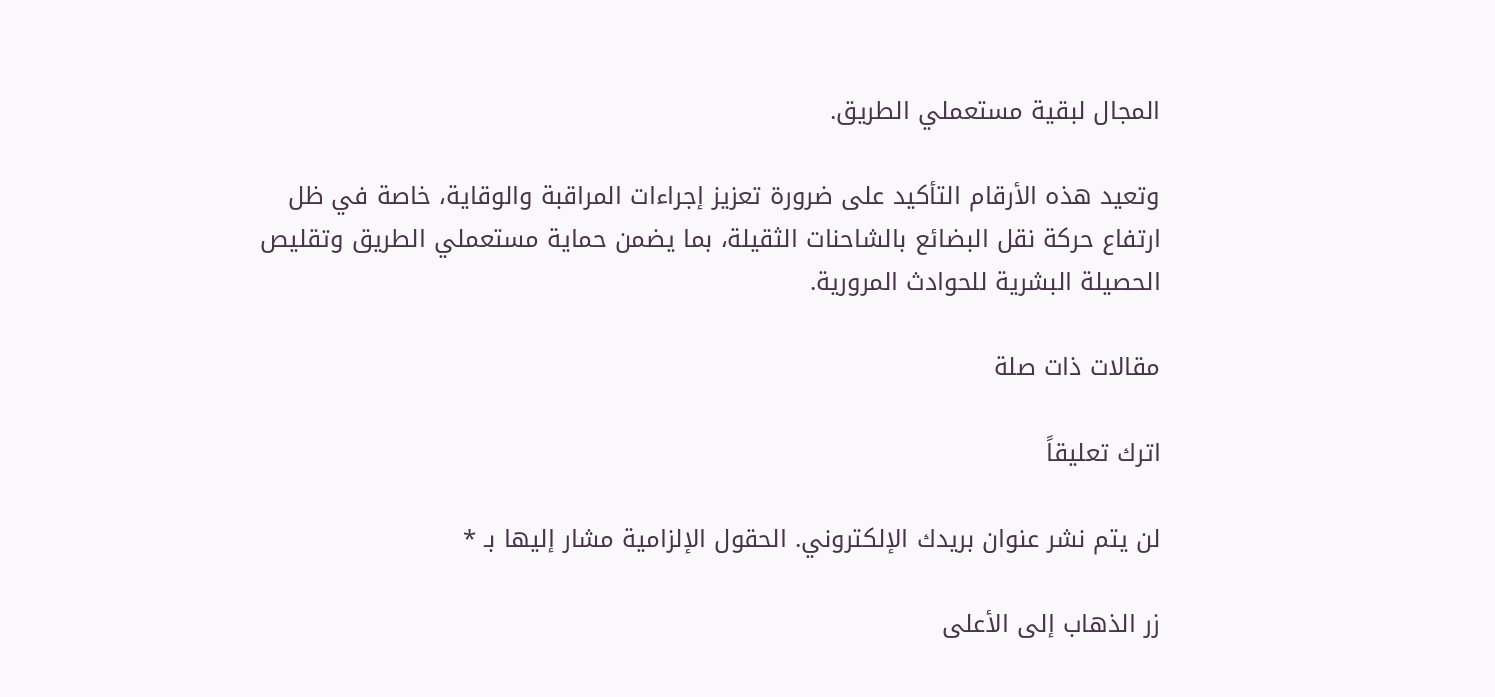المجال لبقية مستعملي الطريق.

وتعيد هذه الأرقام التأكيد على ضرورة تعزيز إجراءات المراقبة والوقاية، خاصة في ظل ارتفاع حركة نقل البضائع بالشاحنات الثقيلة، بما يضمن حماية مستعملي الطريق وتقليص الحصيلة البشرية للحوادث المرورية.

مقالات ذات صلة

اترك تعليقاً

لن يتم نشر عنوان بريدك الإلكتروني. الحقول الإلزامية مشار إليها بـ *

زر الذهاب إلى الأعلى